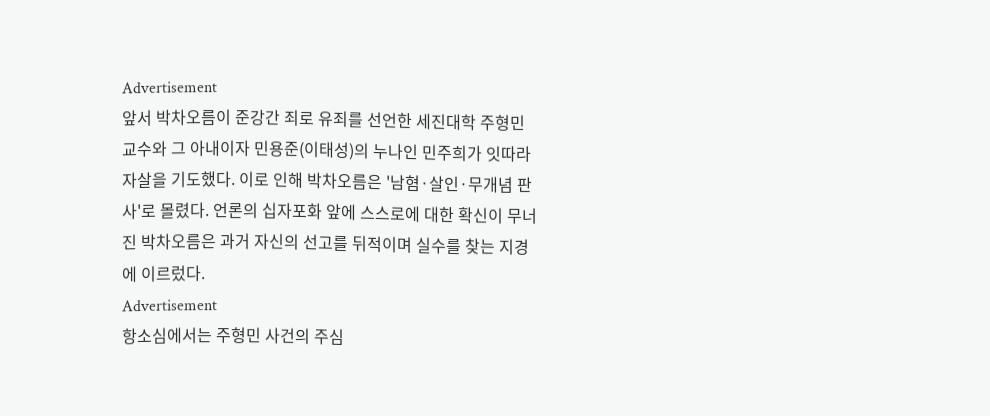Advertisement
앞서 박차오름이 준강간 죄로 유죄를 선언한 세진대학 주형민 교수와 그 아내이자 민용준(이태성)의 누나인 민주희가 잇따라 자살을 기도했다. 이로 인해 박차오름은 '남혐·살인·무개념 판사'로 몰렸다. 언론의 십자포화 앞에 스스로에 대한 확신이 무너진 박차오름은 과거 자신의 선고를 뒤적이며 실수를 찾는 지경에 이르렀다.
Advertisement
항소심에서는 주형민 사건의 주심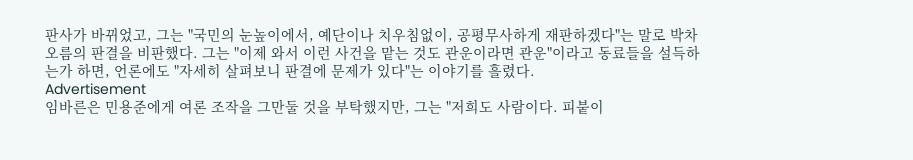판사가 바뀌었고, 그는 "국민의 눈높이에서, 예단이나 치우침없이, 공평무사하게 재판하겠다"는 말로 박차오름의 판결을 비판했다. 그는 "이제 와서 이런 사건을 맡는 것도 관운이라면 관운"이라고 동료들을 설득하는가 하면, 언론에도 "자세히 살펴보니 판결에 문제가 있다"는 이야기를 흘렸다.
Advertisement
임바른은 민용준에게 여론 조작을 그만둘 것을 부탁했지만, 그는 "저희도 사람이다. 피붙이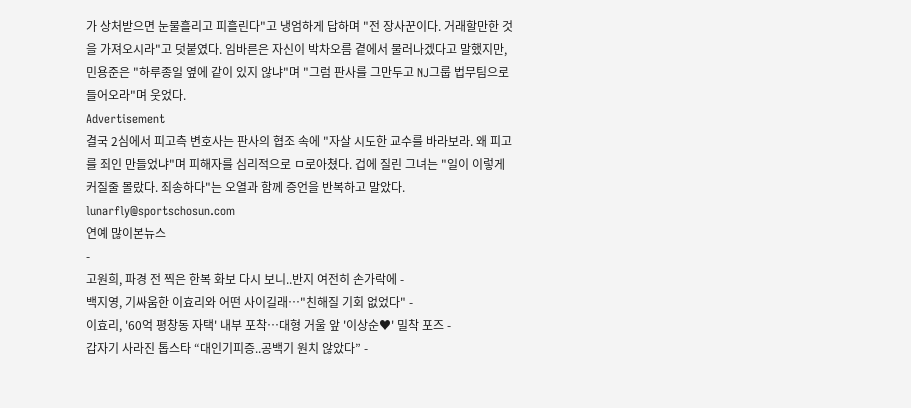가 상처받으면 눈물흘리고 피흘린다"고 냉엄하게 답하며 "전 장사꾼이다. 거래할만한 것을 가져오시라"고 덧붙였다. 임바른은 자신이 박차오름 곁에서 물러나겠다고 말했지만, 민용준은 "하루종일 옆에 같이 있지 않냐"며 "그럼 판사를 그만두고 NJ그룹 법무팀으로 들어오라"며 웃었다.
Advertisement
결국 2심에서 피고측 변호사는 판사의 협조 속에 "자살 시도한 교수를 바라보라. 왜 피고를 죄인 만들었냐"며 피해자를 심리적으로 ㅁ로아쳤다. 겁에 질린 그녀는 "일이 이렇게 커질줄 몰랐다. 죄송하다"는 오열과 함께 증언을 반복하고 말았다.
lunarfly@sportschosun.com
연예 많이본뉴스
-
고원희, 파경 전 찍은 한복 화보 다시 보니..반지 여전히 손가락에 -
백지영, 기싸움한 이효리와 어떤 사이길래…"친해질 기회 없었다" -
이효리, '60억 평창동 자택' 내부 포착…대형 거울 앞 '이상순♥' 밀착 포즈 -
갑자기 사라진 톱스타 “대인기피증..공백기 원치 않았다” -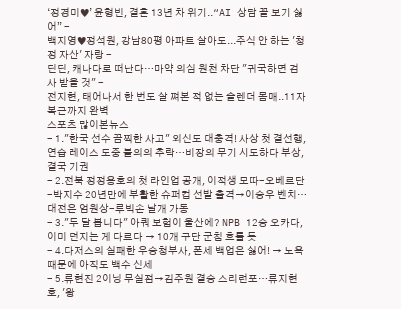‘정경미♥’ 윤형빈, 결혼 13년 차 위기..“AI 상담 꼴 보기 싫어” -
백지영♥정석원, 강남80평 아파트 살아도...주식 안 하는 '청정 자산' 자랑 -
딘딘, 캐나다로 떠난다…마약 의심 원천 차단 "귀국하면 검사 받을 것" -
전지현, 태어나서 한 번도 살 쪄본 적 없는 슬렌더 몸매..11자 복근까지 완벽
스포츠 많이본뉴스
- 1."한국 선수 끔찍한 사고" 외신도 대충격! 사상 첫 결선행, 연습 레이스 도중 불의의 추락…비장의 무기 시도하다 부상, 결국 기권
- 2.전북 정정용호의 첫 라인업 공개, 이적생 모따-오베르단-박지수 20년만에 부활한 슈퍼컵 선발 출격→이승우 벤치…대전은 엄원상-루빅손 날개 가동
- 3."두 달 봅니다" 아쿼 보험이 울산에? NPB 12승 오카다, 이미 던지는 게 다르다 → 10개 구단 군침 흐를 듯
- 4.다저스의 실패한 우승청부사, 폰세 백업은 싫어! → 노욕 때문에 아직도 백수 신세
- 5.류현진 2이닝 무실점→김주원 결승 스리런포…류지현호, '왕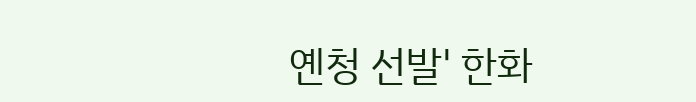옌청 선발' 한화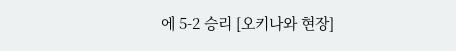에 5-2 승리 [오키나와 현장]